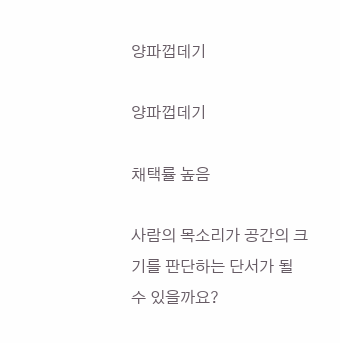양파껍데기

양파껍데기

채택률 높음

사람의 목소리가 공간의 크기를 판단하는 단서가 될 수 있을까요?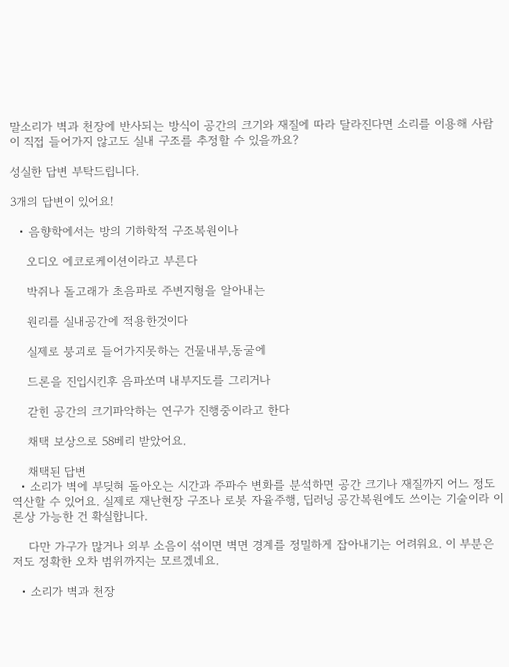말소리가 벽과 천장에 반사되는 방식이 공간의 크기와 재질에 따라 달라진다면 소리를 이용해 사람이 직접 들어가지 않고도 실내 구조를 추정할 수 있을까요?

성실한 답변 부탁드립니다.

3개의 답변이 있어요!

  • 음향학에서는 방의 기하학적 구조복원이나

    오디오 에코로케이션이라고 부른다

    박쥐나 돌고래가 초음파로 주변지형을 알아내는

    원리를 실내공간에 적용한것이다

    실제로 붕괴로 들어가지못하는 건물내부,동굴에

    드론을 진입시킨후 음파쏘며 내부지도를 그리거나

    갇힌 공간의 크기파악하는 연구가 진행중이라고 한다

    채택 보상으로 58베리 받았어요.

    채택된 답변
  • 소리가 벽에 부딪혀 돌아오는 시간과 주파수 변화를 분석하면 공간 크기나 재질까지 어느 정도 역산할 수 있어요. 실제로 재난현장 구조나 로봇 자율주행, 딥러닝 공간복원에도 쓰이는 기술이라 이론상 가능한 건 확실합니다.

    다만 가구가 많거나 외부 소음이 섞이면 벽면 경계를 정밀하게 잡아내기는 어려워요. 이 부분은 저도 정확한 오차 범위까지는 모르겠네요.

  • 소리가 벽과 천장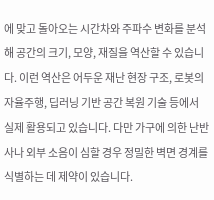에 맞고 돌아오는 시간차와 주파수 변화를 분석해 공간의 크기, 모양, 재질을 역산할 수 있습니다. 이런 역산은 어두운 재난 현장 구조, 로봇의 자율주행, 딥러닝 기반 공간 복원 기술 등에서 실제 활용되고 있습니다. 다만 가구에 의한 난반사나 외부 소음이 심할 경우 정밀한 벽면 경계를 식별하는 데 제약이 있습니다.